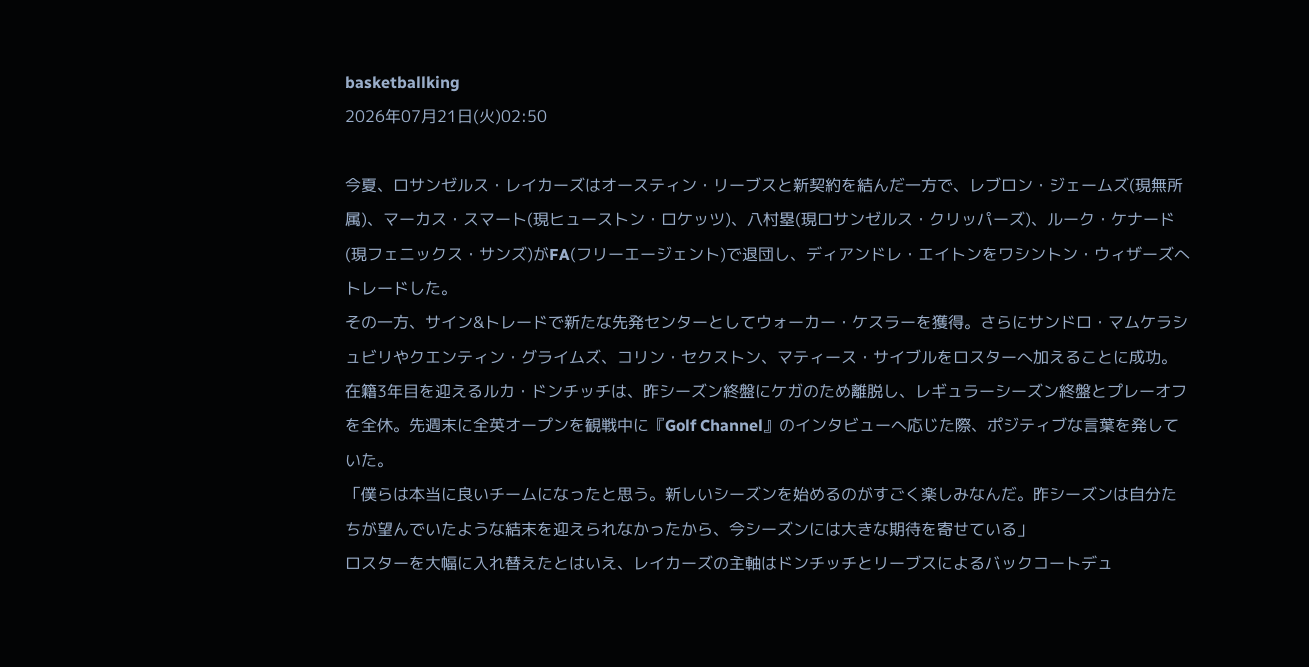basketballking
2026年07月21日(火)02:50

今夏、ロサンゼルス・レイカーズはオースティン・リーブスと新契約を結んだ一方で、レブロン・ジェームズ(現無所属)、マーカス・スマート(現ヒューストン・ロケッツ)、八村塁(現ロサンゼルス・クリッパーズ)、ルーク・ケナード(現フェニックス・サンズ)がFA(フリーエージェント)で退団し、ディアンドレ・エイトンをワシントン・ウィザーズへトレードした。
その一方、サイン&トレードで新たな先発センターとしてウォーカー・ケスラーを獲得。さらにサンドロ・マムケラシュビリやクエンティン・グライムズ、コリン・セクストン、マティース・サイブルをロスターへ加えることに成功。
在籍3年目を迎えるルカ・ドンチッチは、昨シーズン終盤にケガのため離脱し、レギュラーシーズン終盤とプレーオフを全休。先週末に全英オープンを観戦中に『Golf Channel』のインタビューへ応じた際、ポジティブな言葉を発していた。
「僕らは本当に良いチームになったと思う。新しいシーズンを始めるのがすごく楽しみなんだ。昨シーズンは自分たちが望んでいたような結末を迎えられなかったから、今シーズンには大きな期待を寄せている」
ロスターを大幅に入れ替えたとはいえ、レイカーズの主軸はドンチッチとリーブスによるバックコートデュ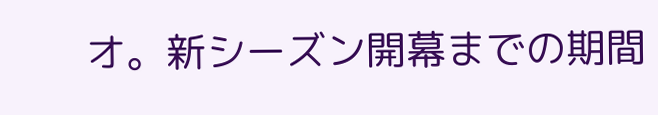オ。新シーズン開幕までの期間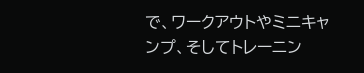で、ワークアウトやミニキャンプ、そしてトレーニン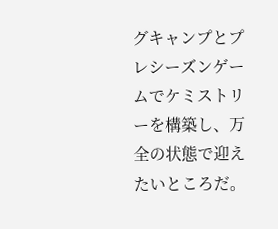グキャンプとプレシーズンゲームでケミストリーを構築し、万全の状態で迎えたいところだ。